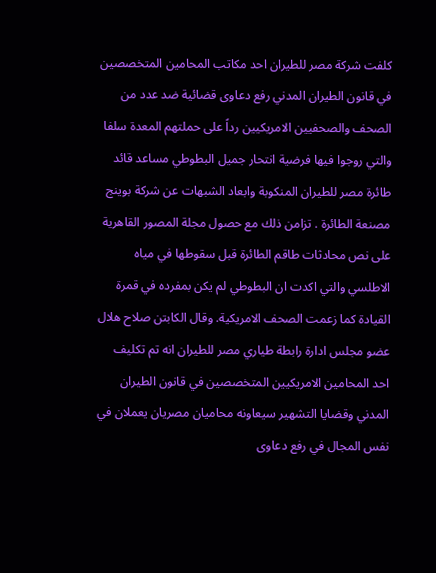كلفت شركة مصر للطيران احد مكاتب المحامين المتخصصين في قانون الطيران المدني رفع دعاوى قضائية ضد عدد من الصحف والصحفيين الامريكيين رداً على حملتهم المعدة سلفا والتي روجوا فيها فرضية انتحار جميل البطوطي مساعد قائد طائرة مصر للطيران المنكوبة وابعاد الشبهات عن شركة بوينج مصنعة الطائرة . تزامن ذلك مع حصول مجلة المصور القاهرية على نص محادثات طاقم الطائرة قبل سقوطها في مياه الاطلسي والتي اكدت ان البطوطي لم يكن بمفرده في قمرة القيادة كما زعمت الصحف الامريكية. وقال الكابتن صلاح هلال عضو مجلس ادارة رابطة طياري مصر للطيران انه تم تكليف احد المحامين الامريكيين المتخصصين في قانون الطيران المدني وقضايا التشهير سيعاونه محاميان مصريان يعملان في نفس المجال في رفع دعاوى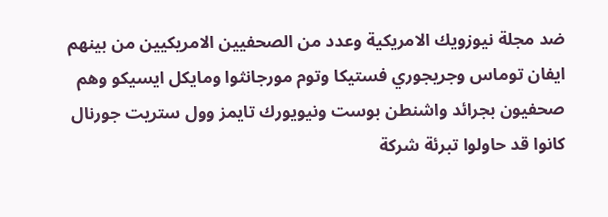ضد مجلة نيوزويك الامريكية وعدد من الصحفيين الامريكيين من بينهم ايفان توماس وجريجوري فستيكا وتوم مورجانثوا ومايكل ايسيكو وهم صحفيون بجرائد واشنطن بوست ونيويورك تايمز وول ستريت جورنال كانوا قد حاولوا تبرئة شركة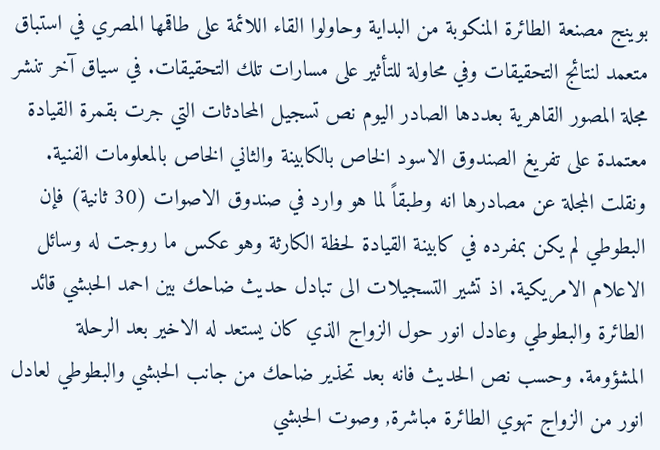بوينج مصنعة الطائرة المنكوبة من البداية وحاولوا القاء اللائمة على طاقمها المصري في استباق متعمد لنتائج التحقيقات وفي محاولة للتأثير على مسارات تلك التحقيقات. في سياق آخر تنشر مجلة المصور القاهرية بعددها الصادر اليوم نص تسجيل المحادثات التي جرت بقمرة القيادة معتمدة على تفريغ الصندوق الاسود الخاص بالكابينة والثاني الخاص بالمعلومات الفنية. ونقلت المجلة عن مصادرها انه وطبقاً لما هو وارد في صندوق الاصوات (30 ثانية) فإن البطوطي لم يكن بمفرده في كابينة القيادة لحظة الكارثة وهو عكس ما روجت له وسائل الاعلام الامريكية. اذ تشير التسجيلات الى تبادل حديث ضاحك بين احمد الحبشي قائد الطائرة والبطوطي وعادل انور حول الزواج الذي كان يستعد له الاخير بعد الرحلة المشؤومة. وحسب نص الحديث فانه بعد تحذير ضاحك من جانب الحبشي والبطوطي لعادل انور من الزواج تهوي الطائرة مباشرة, وصوت الحبشي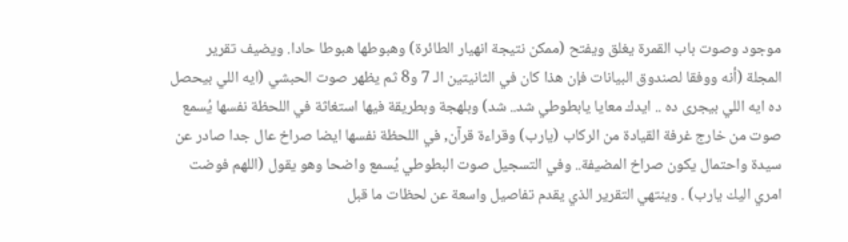موجود وصوت باب القمرة يغلق ويفتح (ممكن نتيجة انهيار الطائرة) وهبوطها هبوطا حادا. ويضيف تقرير المجلة (أنه ووفقا لصندوق البيانات فإن هذا كان في الثانيتين الـ 7 و8 ثم يظهر صوت الحبشي (ايه اللي بيحصل ده ايه اللي بيجرى ده .. ايدك معايا يابطوطي شد.. شد) وبلهجة وبطريقة فيها استغاثة في اللحظة نفسها يُسمع صوت من خارج غرفة القيادة من الركاب (يارب) وقراءة قرآن, في اللحظة نفسها ايضا صراخ عال جدا صادر عن سيدة واحتمال يكون صراخ المضيفة.. وفي التسجيل صوت البطوطي يُسمع واضحا وهو يقول (اللهم فوضت امري اليك يارب) . وينتهي التقرير الذي يقدم تفاصيل واسعة عن لحظات ما قبل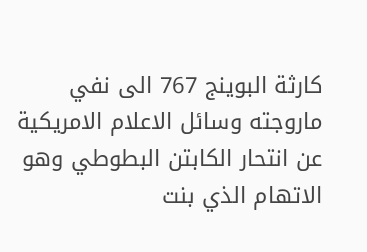كارثة البوينج 767 الى نفي ماروجته وسائل الاعلام الامريكية عن انتحار الكابتن البطوطي وهو الاتهام الذي بنت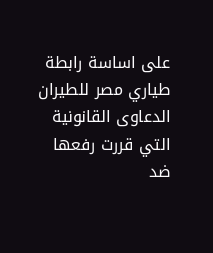على اساسة رابطة طياري مصر للطيران الدعاوى القانونية التي قررت رفعها ضد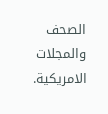الصحف والمجلات الامريكية.